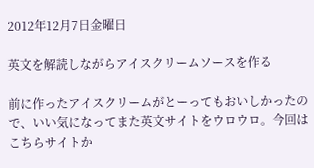2012年12月7日金曜日

英文を解読しながらアイスクリームソースを作る

前に作ったアイスクリームがとーってもおいしかったので、いい気になってまた英文サイトをウロウロ。今回はこちらサイトか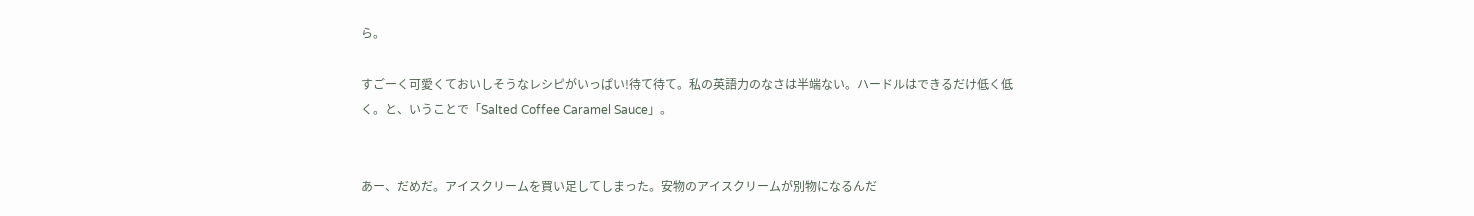ら。

すごーく可愛くておいしそうなレシピがいっぱい!待て待て。私の英語力のなさは半端ない。ハードルはできるだけ低く低く。と、いうことで「Salted Coffee Caramel Sauce」。


あー、だめだ。アイスクリームを買い足してしまった。安物のアイスクリームが別物になるんだ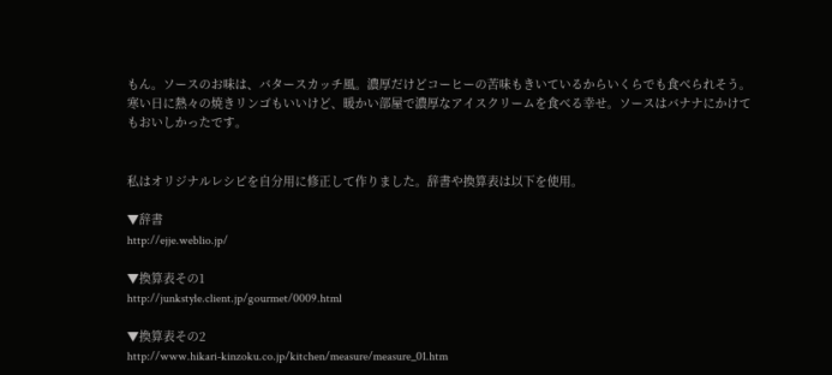もん。ソースのお味は、バタースカッチ風。濃厚だけどコーヒーの苦味もきいているからいくらでも食べられそう。寒い日に熱々の焼きリンゴもいいけど、暖かい部屋で濃厚なアイスクリームを食べる幸せ。ソースはバナナにかけてもおいしかったです。


私はオリジナルレシピを自分用に修正して作りました。辞書や換算表は以下を使用。

▼辞書
http://ejje.weblio.jp/

▼換算表その1
http://junkstyle.client.jp/gourmet/0009.html

▼換算表その2
http://www.hikari-kinzoku.co.jp/kitchen/measure/measure_01.htm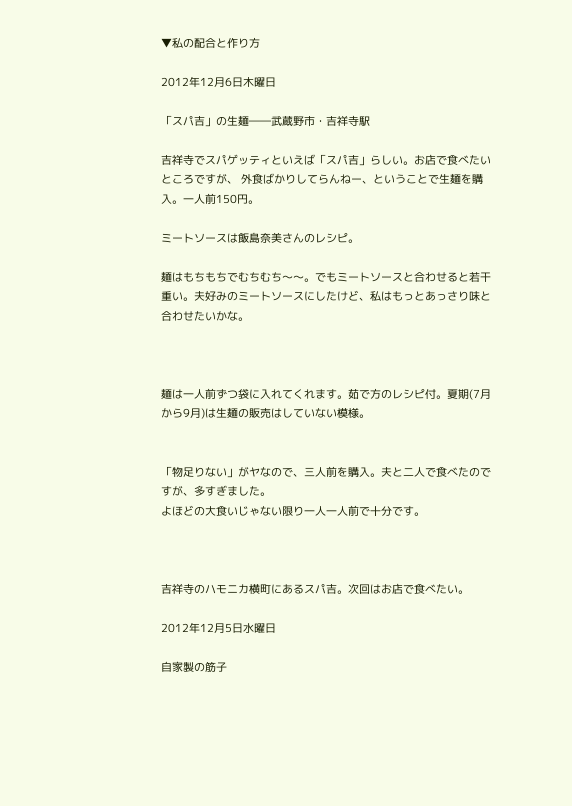▼私の配合と作り方

2012年12月6日木曜日

「スパ吉」の生麺――武蔵野市・吉祥寺駅

吉祥寺でスパゲッティといえば「スパ吉」らしい。お店で食べたいところですが、 外食ばかりしてらんねー、ということで生麺を購入。一人前150円。

ミートソースは飯島奈美さんのレシピ。

麺はもちもちでむちむち〜〜。でもミートソースと合わせると若干重い。夫好みのミートソースにしたけど、私はもっとあっさり味と合わせたいかな。



麺は一人前ずつ袋に入れてくれます。茹で方のレシピ付。夏期(7月から9月)は生麺の販売はしていない模様。


「物足りない」がヤなので、三人前を購入。夫と二人で食べたのですが、多すぎました。
よほどの大食いじゃない限り一人一人前で十分です。



吉祥寺のハモニカ横町にあるスパ吉。次回はお店で食べたい。

2012年12月5日水曜日

自家製の筋子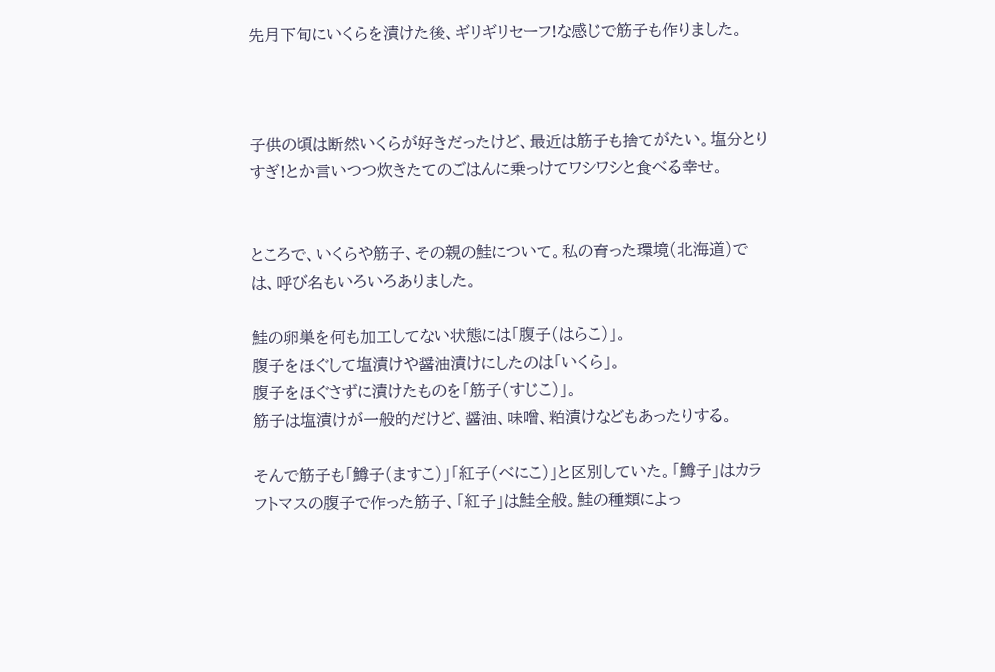先月下旬にいくらを漬けた後、ギリギリセーフ!な感じで筋子も作りました。



子供の頃は断然いくらが好きだったけど、最近は筋子も捨てがたい。塩分とりすぎ!とか言いつつ炊きたてのごはんに乗っけてワシワシと食べる幸せ。


ところで、いくらや筋子、その親の鮭について。私の育った環境(北海道)では、呼び名もいろいろありました。

鮭の卵巣を何も加工してない状態には「腹子(はらこ)」。
腹子をほぐして塩漬けや醤油漬けにしたのは「いくら」。
腹子をほぐさずに漬けたものを「筋子(すじこ)」。
筋子は塩漬けが一般的だけど、醤油、味噌、粕漬けなどもあったりする。

そんで筋子も「鱒子(ますこ)」「紅子(べにこ)」と区別していた。「鱒子」はカラフトマスの腹子で作った筋子、「紅子」は鮭全般。鮭の種類によっ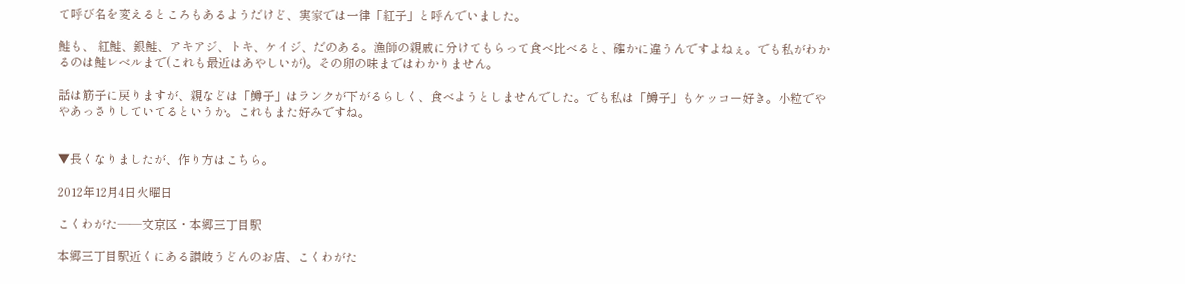て呼び名を変えるところもあるようだけど、実家では一律「紅子」と呼んでいました。

鮭も、 紅鮭、銀鮭、アキアジ、トキ、ケイジ、だのある。漁師の親戚に分けてもらって食べ比べると、確かに違うんですよねぇ。でも私がわかるのは鮭レベルまで(これも最近はあやしいが)。その卵の味まではわかりません。

話は筋子に戻りますが、親などは「鱒子」はランクが下がるらしく、食べようとしませんでした。でも私は「鱒子」もケッコー好き。小粒でややあっさりしていてるというか。これもまた好みですね。


▼長くなりましたが、作り方はこちら。

2012年12月4日火曜日

こくわがた——文京区・本郷三丁目駅

本郷三丁目駅近くにある讃岐うどんのお店、こくわがた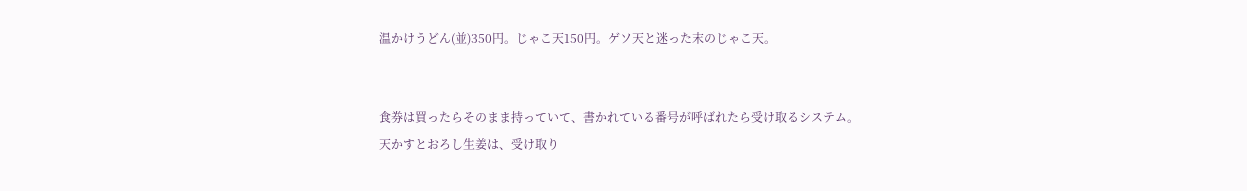温かけうどん(並)350円。じゃこ天150円。ゲソ天と迷った末のじゃこ天。


食券は買ったらそのまま持っていて、書かれている番号が呼ばれたら受け取るシステム。
天かすとおろし生姜は、受け取り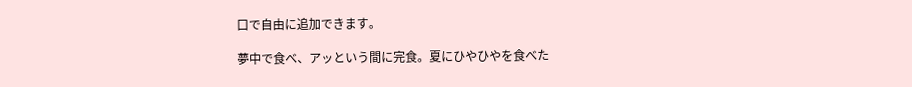口で自由に追加できます。

夢中で食べ、アッという間に完食。夏にひやひやを食べた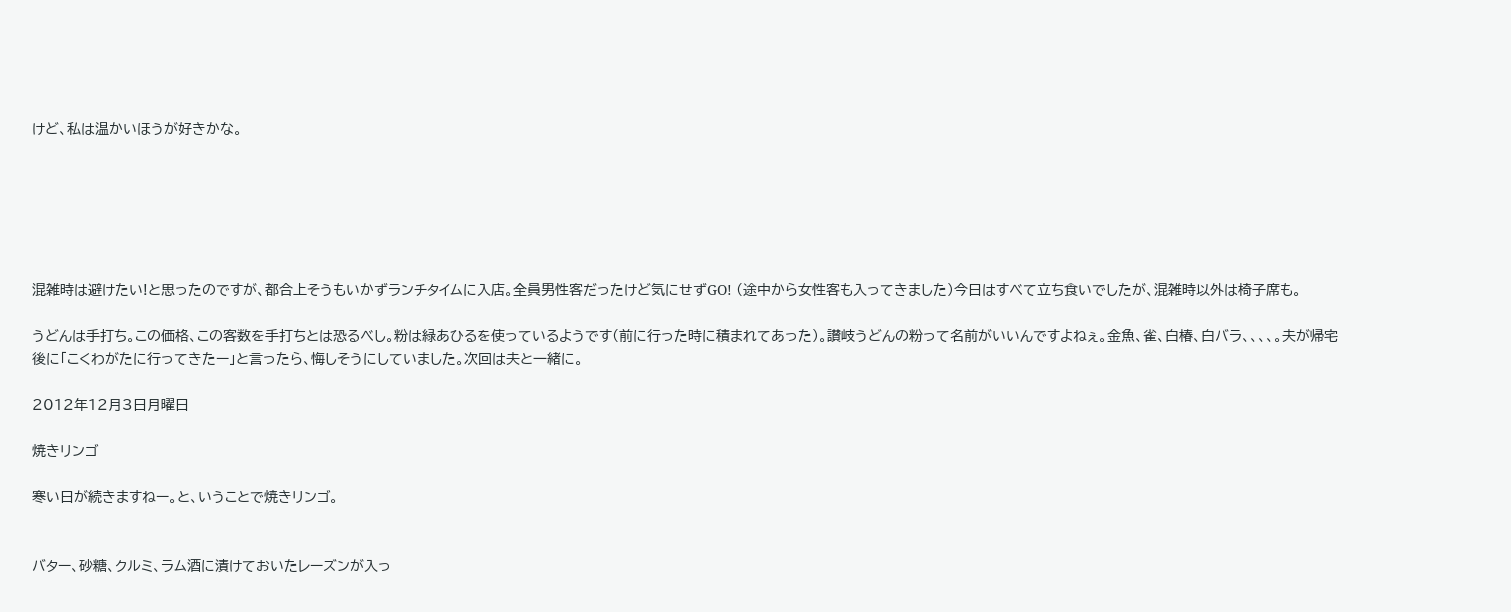けど、私は温かいほうが好きかな。






混雑時は避けたい!と思ったのですが、都合上そうもいかずランチタイムに入店。全員男性客だったけど気にせずGO! (途中から女性客も入ってきました)今日はすべて立ち食いでしたが、混雑時以外は椅子席も。

うどんは手打ち。この価格、この客数を手打ちとは恐るべし。粉は緑あひるを使っているようです(前に行った時に積まれてあった)。讃岐うどんの粉って名前がいいんですよねぇ。金魚、雀、白椿、白バラ、、、、。夫が帰宅後に「こくわがたに行ってきたー」と言ったら、悔しそうにしていました。次回は夫と一緒に。

2012年12月3日月曜日

焼きリンゴ

寒い日が続きますねー。と、いうことで焼きリンゴ。


バター、砂糖、クルミ、ラム酒に漬けておいたレーズンが入っ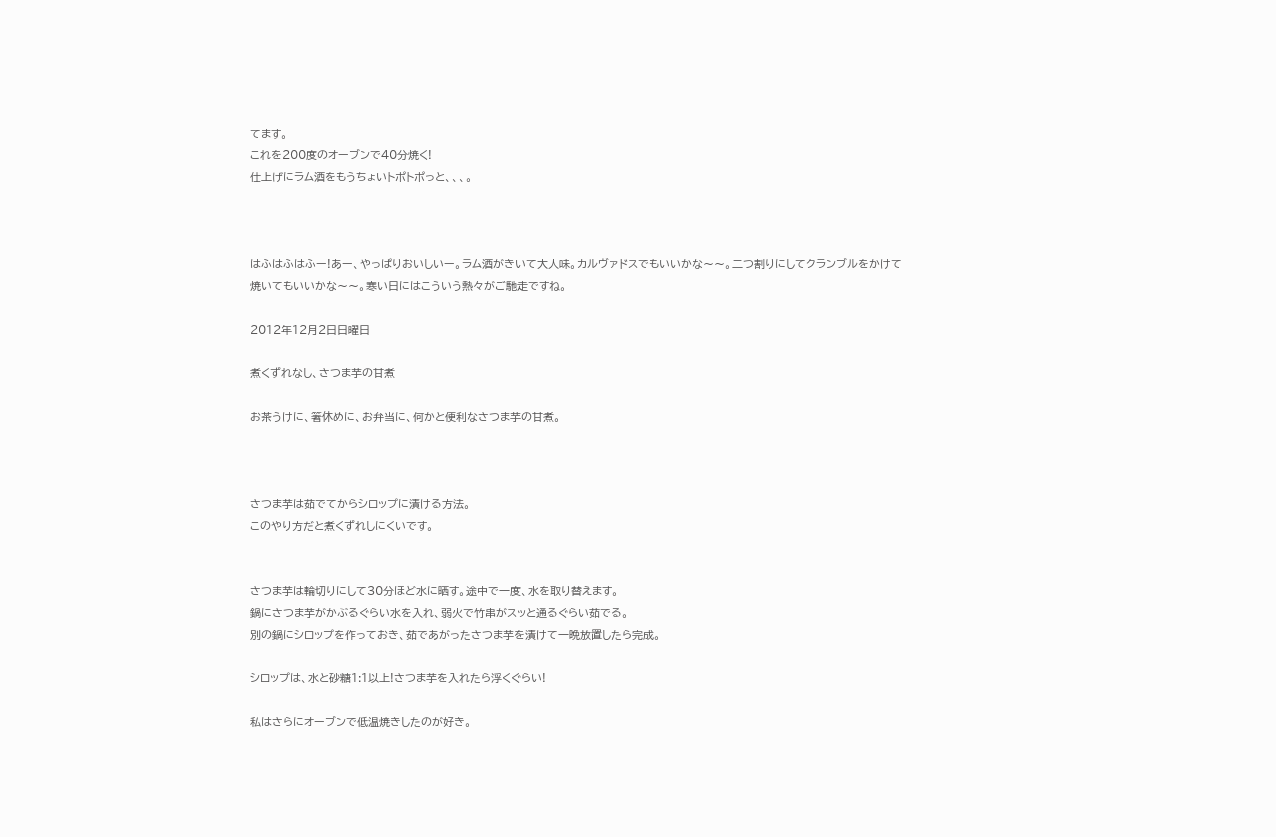てます。
これを200度のオーブンで40分焼く!
仕上げにラム酒をもうちょいトポトポっと、、、。



はふはふはふー!あー、やっぱりおいしいー。ラム酒がきいて大人味。カルヴァドスでもいいかな〜〜。二つ割りにしてクランブルをかけて焼いてもいいかな〜〜。寒い日にはこういう熱々がご馳走ですね。

2012年12月2日日曜日

煮くずれなし、さつま芋の甘煮

お茶うけに、箸休めに、お弁当に、何かと便利なさつま芋の甘煮。



さつま芋は茹でてからシロップに漬ける方法。
このやり方だと煮くずれしにくいです。


さつま芋は輪切りにして30分ほど水に晒す。途中で一度、水を取り替えます。
鍋にさつま芋がかぶるぐらい水を入れ、弱火で竹串がスッと通るぐらい茹でる。
別の鍋にシロップを作っておき、茹であがったさつま芋を漬けて一晩放置したら完成。

シロップは、水と砂糖1:1以上!さつま芋を入れたら浮くぐらい!

私はさらにオーブンで低温焼きしたのが好き。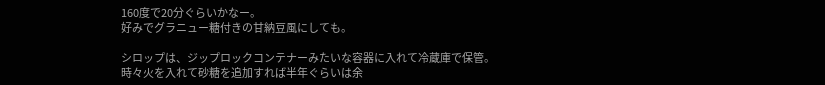160度で20分ぐらいかなー。
好みでグラニュー糖付きの甘納豆風にしても。

シロップは、ジップロックコンテナーみたいな容器に入れて冷蔵庫で保管。
時々火を入れて砂糖を追加すれば半年ぐらいは余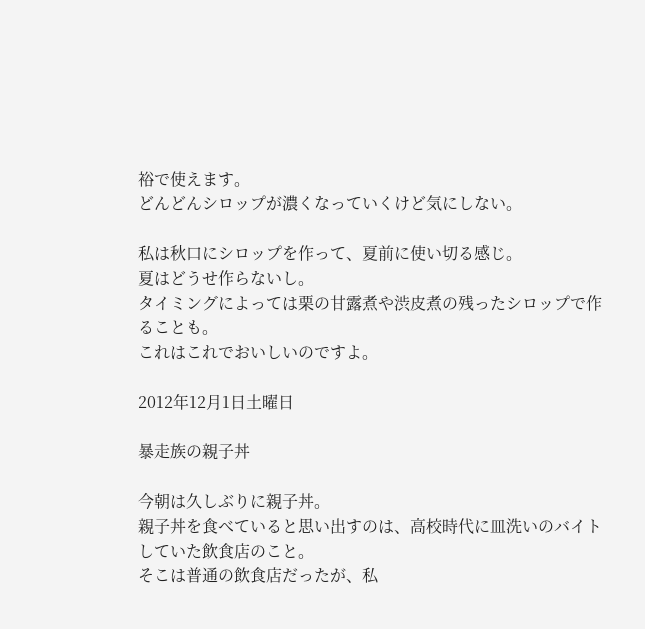裕で使えます。
どんどんシロップが濃くなっていくけど気にしない。

私は秋口にシロップを作って、夏前に使い切る感じ。
夏はどうせ作らないし。
タイミングによっては栗の甘露煮や渋皮煮の残ったシロップで作ることも。
これはこれでおいしいのですよ。

2012年12月1日土曜日

暴走族の親子丼

今朝は久しぶりに親子丼。
親子丼を食べていると思い出すのは、高校時代に皿洗いのバイトしていた飲食店のこと。
そこは普通の飲食店だったが、私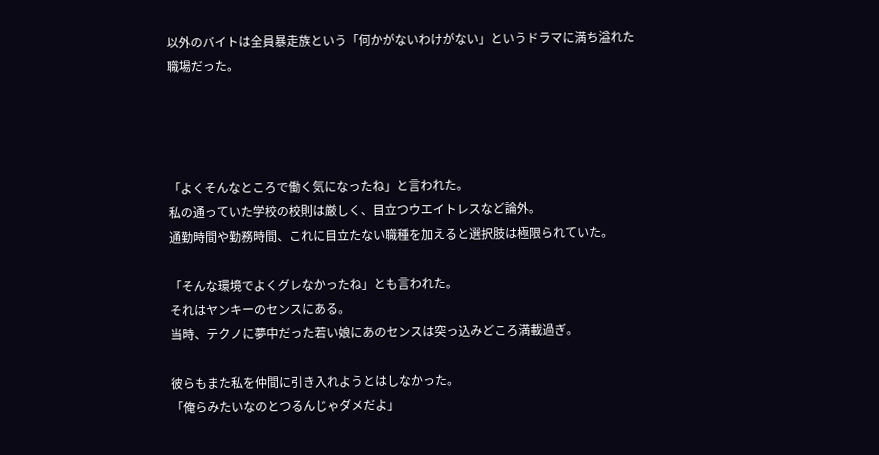以外のバイトは全員暴走族という「何かがないわけがない」というドラマに満ち溢れた職場だった。




「よくそんなところで働く気になったね」と言われた。
私の通っていた学校の校則は厳しく、目立つウエイトレスなど論外。
通勤時間や勤務時間、これに目立たない職種を加えると選択肢は極限られていた。

「そんな環境でよくグレなかったね」とも言われた。
それはヤンキーのセンスにある。
当時、テクノに夢中だった若い娘にあのセンスは突っ込みどころ満載過ぎ。

彼らもまた私を仲間に引き入れようとはしなかった。
「俺らみたいなのとつるんじゃダメだよ」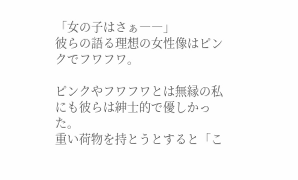「女の子はさぁ――」
彼らの語る理想の女性像はピンクでフワフワ。

ピンクやフワフワとは無縁の私にも彼らは紳士的で優しかった。
重い荷物を持とうとすると「こ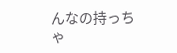んなの持っちゃ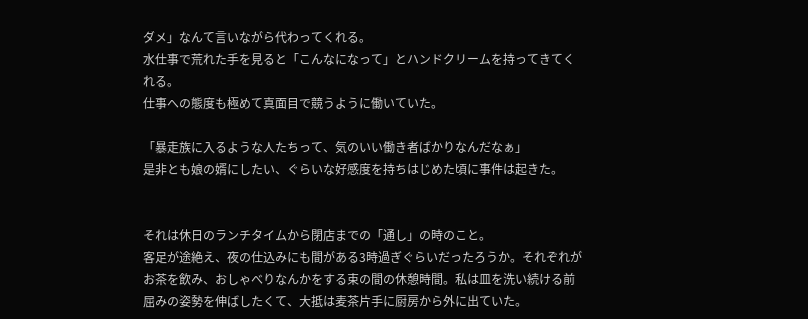ダメ」なんて言いながら代わってくれる。
水仕事で荒れた手を見ると「こんなになって」とハンドクリームを持ってきてくれる。
仕事への態度も極めて真面目で競うように働いていた。

「暴走族に入るような人たちって、気のいい働き者ばかりなんだなぁ」
是非とも娘の婿にしたい、ぐらいな好感度を持ちはじめた頃に事件は起きた。


それは休日のランチタイムから閉店までの「通し」の時のこと。
客足が途絶え、夜の仕込みにも間がある3時過ぎぐらいだったろうか。それぞれがお茶を飲み、おしゃべりなんかをする束の間の休憩時間。私は皿を洗い続ける前屈みの姿勢を伸ばしたくて、大抵は麦茶片手に厨房から外に出ていた。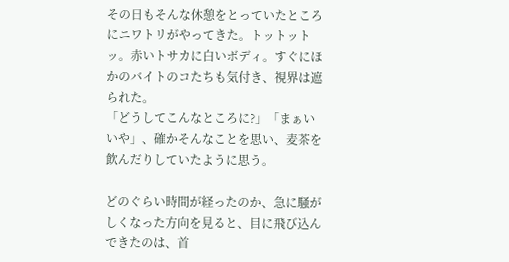その日もそんな休憩をとっていたところにニワトリがやってきた。トットットッ。赤いトサカに白いボディ。すぐにほかのバイトのコたちも気付き、視界は遮られた。
「どうしてこんなところに?」「まぁいいや」、確かそんなことを思い、麦茶を飲んだりしていたように思う。

どのぐらい時間が経ったのか、急に騒がしくなった方向を見ると、目に飛び込んできたのは、首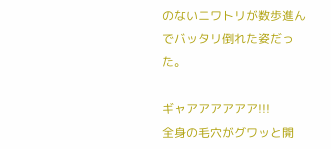のないニワトリが数歩進んでバッタリ倒れた姿だった。

ギャアアアアアア!!!
全身の毛穴がグワッと開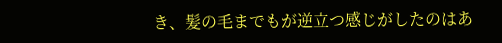き、髪の毛までもが逆立つ感じがしたのはあ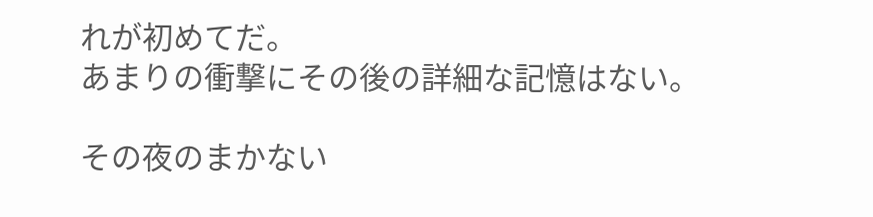れが初めてだ。
あまりの衝撃にその後の詳細な記憶はない。

その夜のまかない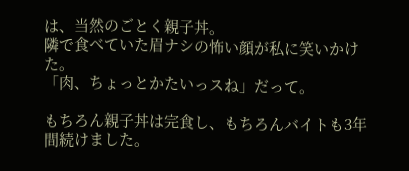は、当然のごとく親子丼。
隣で食べていた眉ナシの怖い顔が私に笑いかけた。
「肉、ちょっとかたいっスね」だって。

もちろん親子丼は完食し、もちろんバイトも3年間続けました。